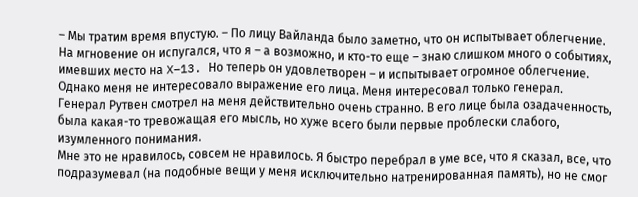– Мы тратим время впустую. – По лицу Вайланда было заметно, что он испытывает облегчение. На мгновение он испугался, что я – а возможно, и кто-то еще – знаю слишком много о событиях, имевших место на X–13. Но теперь он удовлетворен – и испытывает огромное облегчение. Однако меня не интересовало выражение его лица. Меня интересовал только генерал.
Генерал Рутвен смотрел на меня действительно очень странно. В его лице была озадаченность, была какая-то тревожащая его мысль, но хуже всего были первые проблески слабого, изумленного понимания.
Мне это не нравилось, совсем не нравилось. Я быстро перебрал в уме все, что я сказал, все, что подразумевал (на подобные вещи у меня исключительно натренированная память), но не смог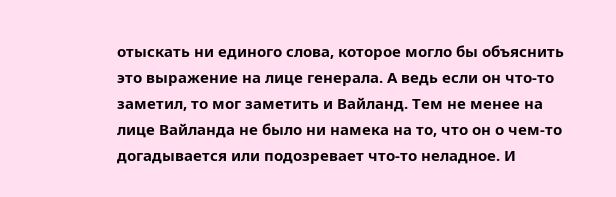отыскать ни единого слова, которое могло бы объяснить это выражение на лице генерала. А ведь если он что-то заметил, то мог заметить и Вайланд. Тем не менее на лице Вайланда не было ни намека на то, что он о чем-то догадывается или подозревает что-то неладное. И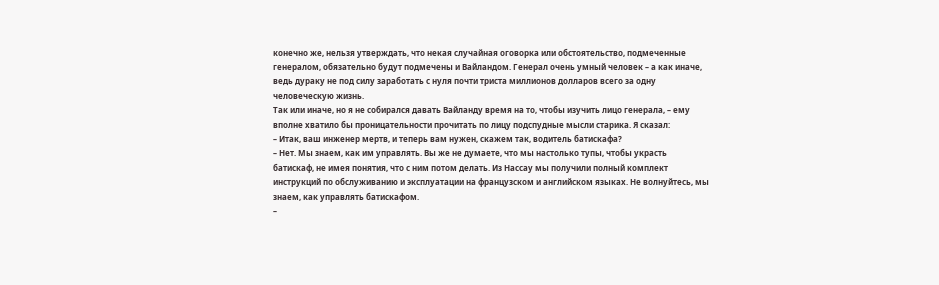конечно же, нельзя утверждать, что некая случайная оговорка или обстоятельство, подмеченные генералом, обязательно будут подмечены и Вайландом. Генерал очень умный человек – а как иначе, ведь дураку не под силу заработать с нуля почти триста миллионов долларов всего за одну человеческую жизнь.
Так или иначе, но я не собирался давать Вайланду время на то, чтобы изучить лицо генерала, – ему вполне хватило бы проницательности прочитать по лицу подспудные мысли старика. Я сказал:
– Итак, ваш инженер мертв, и теперь вам нужен, скажем так, водитель батискафа?
– Нет. Мы знаем, как им управлять. Вы же не думаете, что мы настолько тупы, чтобы украсть батискаф, не имея понятия, что с ним потом делать. Из Нассау мы получили полный комплект инструкций по обслуживанию и эксплуатации на французском и английском языках. Не волнуйтесь, мы знаем, как управлять батискафом.
–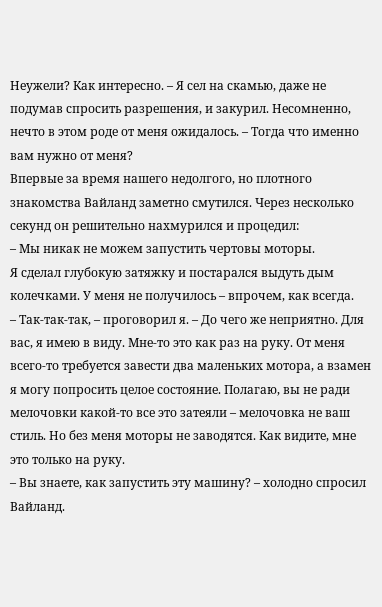Неужели? Как интересно. – Я сел на скамью, даже не подумав спросить разрешения, и закурил. Несомненно, нечто в этом роде от меня ожидалось. – Тогда что именно вам нужно от меня?
Впервые за время нашего недолгого, но плотного знакомства Вайланд заметно смутился. Через несколько секунд он решительно нахмурился и процедил:
– Мы никак не можем запустить чертовы моторы.
Я сделал глубокую затяжку и постарался выдуть дым колечками. У меня не получилось – впрочем, как всегда.
– Так-так-так, – проговорил я. – До чего же неприятно. Для вас, я имею в виду. Мне-то это как раз на руку. От меня всего-то требуется завести два маленьких мотора, а взамен я могу попросить целое состояние. Полагаю, вы не ради мелочовки какой-то все это затеяли – мелочовка не ваш стиль. Но без меня моторы не заводятся. Как видите, мне это только на руку.
– Вы знаете, как запустить эту машину? – холодно спросил Вайланд.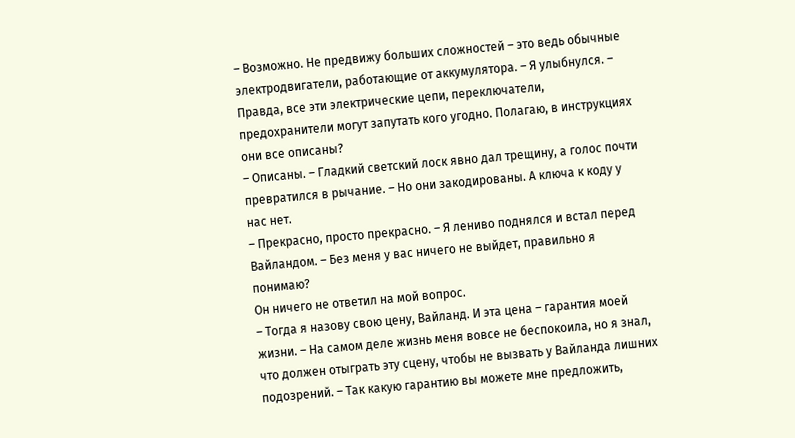– Возможно. Не предвижу больших сложностей – это ведь обычные электродвигатели, работающие от аккумулятора. – Я улыбнулся. – Правда, все эти электрические цепи, переключатели, предохранители могут запутать кого угодно. Полагаю, в инструкциях они все описаны?
– Описаны. – Гладкий светский лоск явно дал трещину, а голос почти превратился в рычание. – Но они закодированы. А ключа к коду у нас нет.
– Прекрасно, просто прекрасно. – Я лениво поднялся и встал перед Вайландом. – Без меня у вас ничего не выйдет, правильно я понимаю?
Он ничего не ответил на мой вопрос.
– Тогда я назову свою цену, Вайланд. И эта цена – гарантия моей жизни. – На самом деле жизнь меня вовсе не беспокоила, но я знал, что должен отыграть эту сцену, чтобы не вызвать у Вайланда лишних подозрений. – Так какую гарантию вы можете мне предложить,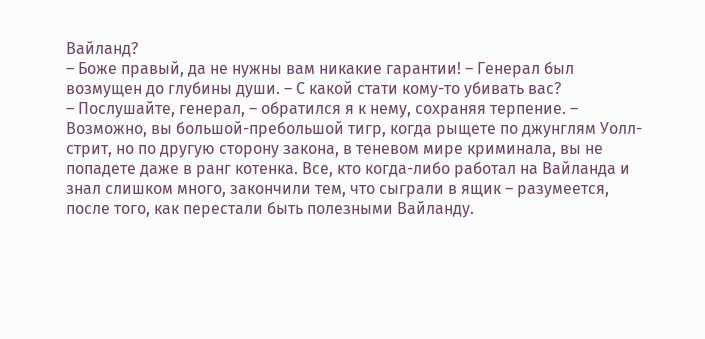Вайланд?
– Боже правый, да не нужны вам никакие гарантии! – Генерал был возмущен до глубины души. – С какой стати кому-то убивать вас?
– Послушайте, генерал, – обратился я к нему, сохраняя терпение. – Возможно, вы большой-пребольшой тигр, когда рыщете по джунглям Уолл-стрит, но по другую сторону закона, в теневом мире криминала, вы не попадете даже в ранг котенка. Все, кто когда-либо работал на Вайланда и знал слишком много, закончили тем, что сыграли в ящик – разумеется, после того, как перестали быть полезными Вайланду.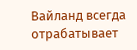Вайланд всегда отрабатывает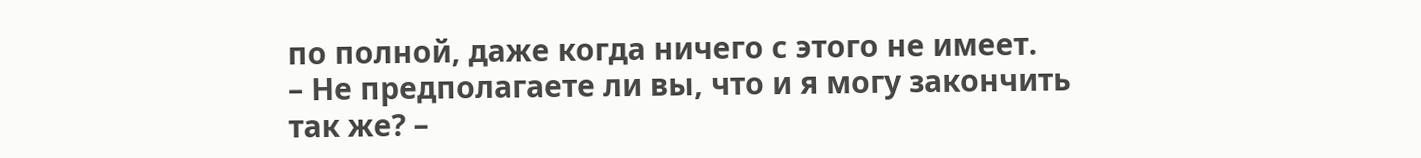по полной, даже когда ничего с этого не имеет.
– Не предполагаете ли вы, что и я могу закончить так же? –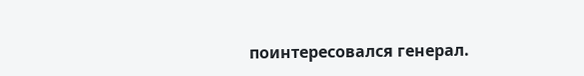поинтересовался генерал.